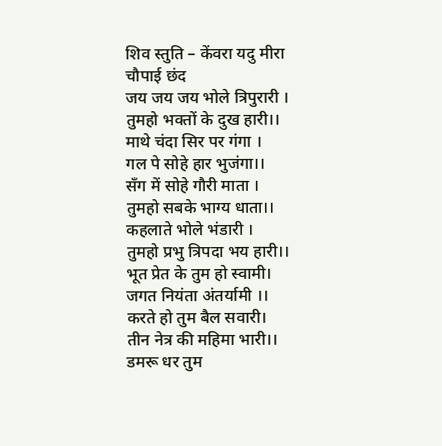शिव स्तुति – केंवरा यदु मीरा
चौपाई छंद
जय जय जय भोले त्रिपुरारी ।
तुमहो भक्तों के दुख हारी।।
माथे चंदा सिर पर गंगा ।
गल पे सोहे हार भुजंगा।।
सँग में सोहे गौरी माता ।
तुमहो सबके भाग्य धाता।।
कहलाते भोले भंडारी ।
तुमहो प्रभु त्रिपदा भय हारी।।
भूत प्रेत के तुम हो स्वामी।
जगत नियंता अंतर्यामी ।।
करते हो तुम बैल सवारी।
तीन नेत्र की महिमा भारी।।
डमरू धर तुम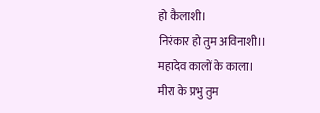हो कैलाशी।
निरंकार हो तुम अविनाशी।।
महादेव कालों के काला।
मीरा के प्रभु तुम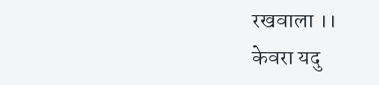रखवाला ।।
केवरा यदु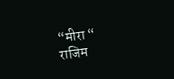“मीरा “
राजिम